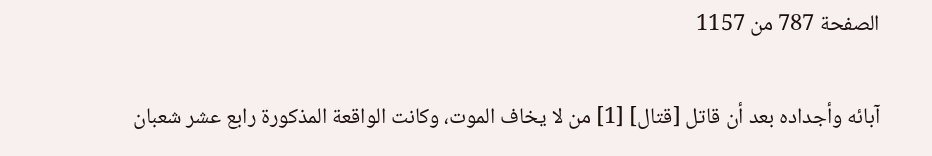الصفحة 787 من 1157

آبائه وأجداده بعد أن قاتل [قتال] [1] من لا يخاف الموت، وكانت الواقعة المذكورة رابع عشر شعبان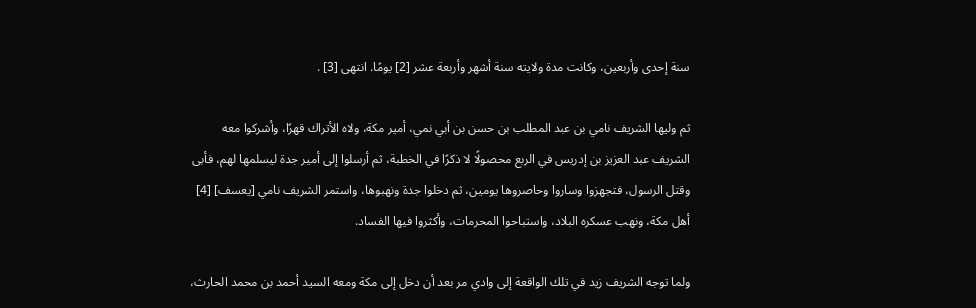سنة إحدى وأربعين، وكانت مدة ولايته سنة أشهر وأربعة عشر [2] يومًا. انتهى [3] .

ثم وليها الشريف نامي بن عبد المطلب بن حسن بن أبي نمي، أمير مكة، ولاه الأتراك قهرًا، وأشركوا معه الشريف عبد العزيز بن إدريس في الربع محصولًا لا ذكرًا في الخطبة، ثم أرسلوا إلى أمير جدة ليسلمها لهم، فأبى وقتل الرسول، فتجهزوا وساروا وحاصروها يومين، ثم دخلوا جدة ونهبوها، واستمر الشريف نامي [يعسف] [4] أهل مكة، ونهب عسكره البلاد، واستباحوا المحرمات، وأكثروا فيها الفساد.

ولما توجه الشريف زيد في تلك الواقعة إلى وادي مر بعد أن دخل إلى مكة ومعه السيد أحمد بن محمد الحارث،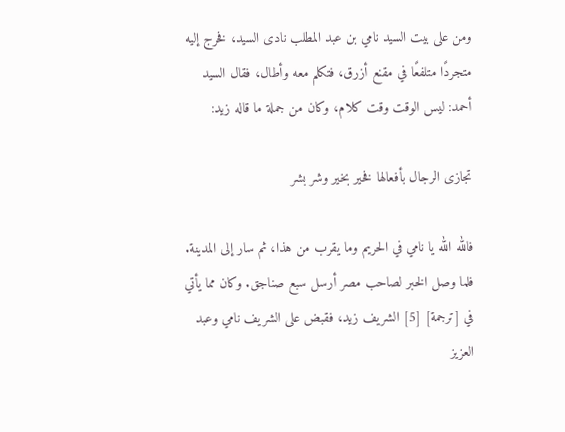ومن على بيت السيد نامي بن عبد المطلب نادى السيد، فخرج إليه متجردًا متلفعًا في مقنع أزرق، فتكلم معه وأطال، فقال السيد أحمد: ليس الوقت وقت كلام، وكان من جملة ما قاله زيد:

تجازى الرجال بأفعالها فخير بخير وشر بشر

فالله الله يا نامي في الحريم وما يقرب من هذا، ثم سار إلى المدينة. فلما وصل الخبر لصاحب مصر أرسل سبع صناجق. وكان مما يأتي في [ترجمة] [5] الشريف زيد، فقبض على الشريف نامي وعبد العزيز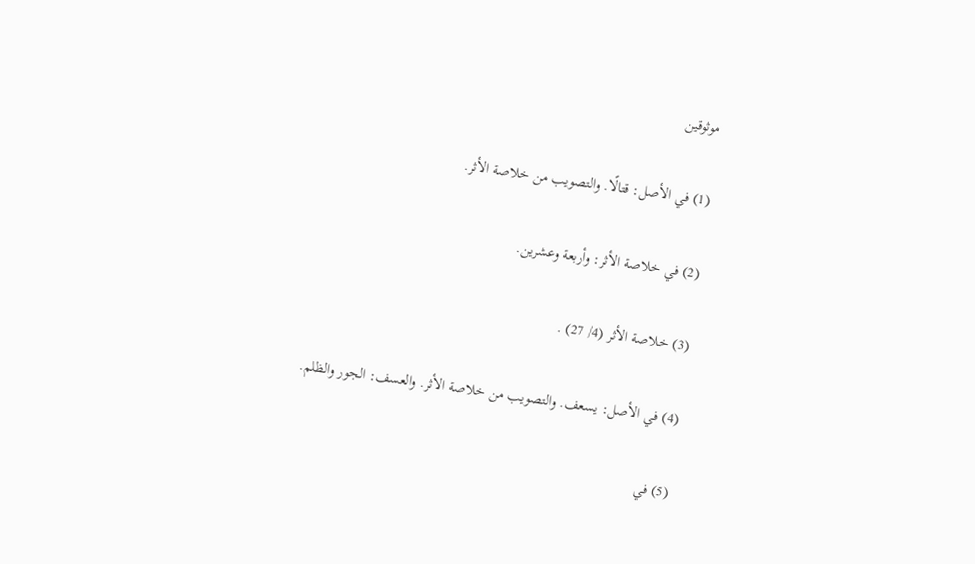موثوقين

(1) في الأصل: قتالًا. والتصويب من خلاصة الأثر.

(2) في خلاصة الأثر: وأربعة وعشرين.

(3) خلاصة الأثر (4/ 27) .

(4) في الأصل: يسعف. والتصويب من خلاصة الأثر. والعسف: الجور والظلم.

(5) في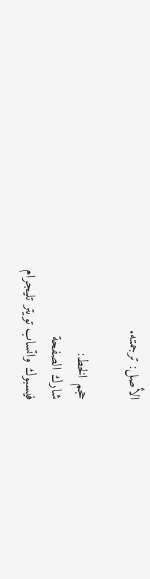الأصل: ترجمته.

حجم الخط:
شارك الصفحة
فيسبوك واتساب تويتر تليجرام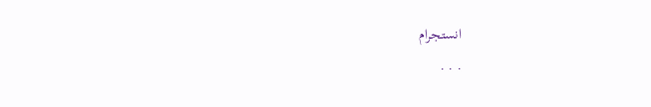انستجرام
. . .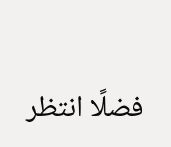فضلًا انتظر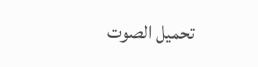تحميل الصوت